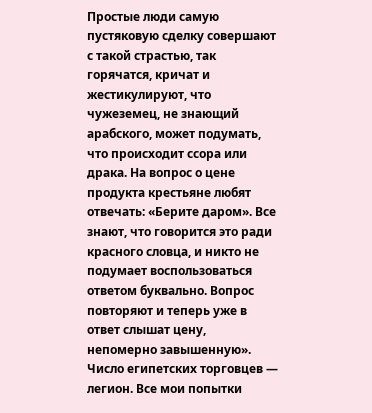Простые люди самую пустяковую сделку совершают с такой страстью, так горячатся, кричат и жестикулируют, что чужеземец, не знающий арабского, может подумать, что происходит ссора или драка. На вопрос о цене продукта крестьяне любят отвечать: «Берите даром». Все знают, что говорится это ради красного словца, и никто не подумает воспользоваться ответом буквально. Вопрос повторяют и теперь уже в ответ слышат цену, непомерно завышенную».
Число египетских торговцев — легион. Все мои попытки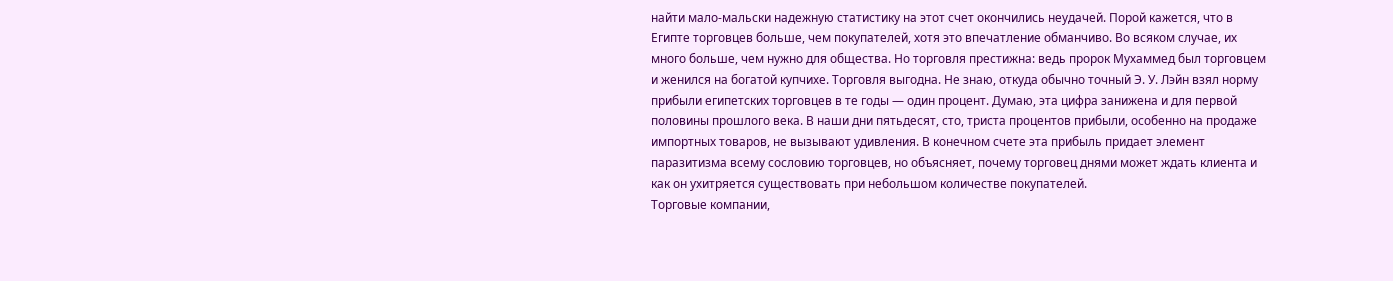найти мало-мальски надежную статистику на этот счет окончились неудачей. Порой кажется, что в Египте торговцев больше, чем покупателей, хотя это впечатление обманчиво. Во всяком случае, их много больше, чем нужно для общества. Но торговля престижна: ведь пророк Мухаммед был торговцем и женился на богатой купчихе. Торговля выгодна. Не знаю, откуда обычно точный Э. У. Лэйн взял норму прибыли египетских торговцев в те годы — один процент. Думаю, эта цифра занижена и для первой половины прошлого века. В наши дни пятьдесят, сто, триста процентов прибыли, особенно на продаже импортных товаров, не вызывают удивления. В конечном счете эта прибыль придает элемент паразитизма всему сословию торговцев, но объясняет, почему торговец днями может ждать клиента и как он ухитряется существовать при небольшом количестве покупателей.
Торговые компании,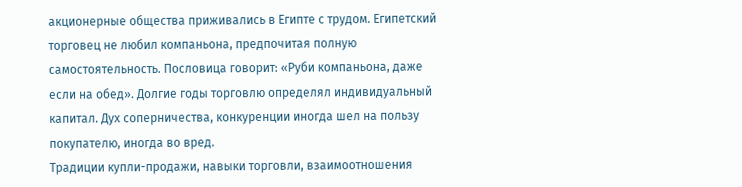акционерные общества приживались в Египте с трудом. Египетский торговец не любил компаньона, предпочитая полную самостоятельность. Пословица говорит: «Руби компаньона, даже если на обед». Долгие годы торговлю определял индивидуальный капитал. Дух соперничества, конкуренции иногда шел на пользу покупателю, иногда во вред.
Традиции купли-продажи, навыки торговли, взаимоотношения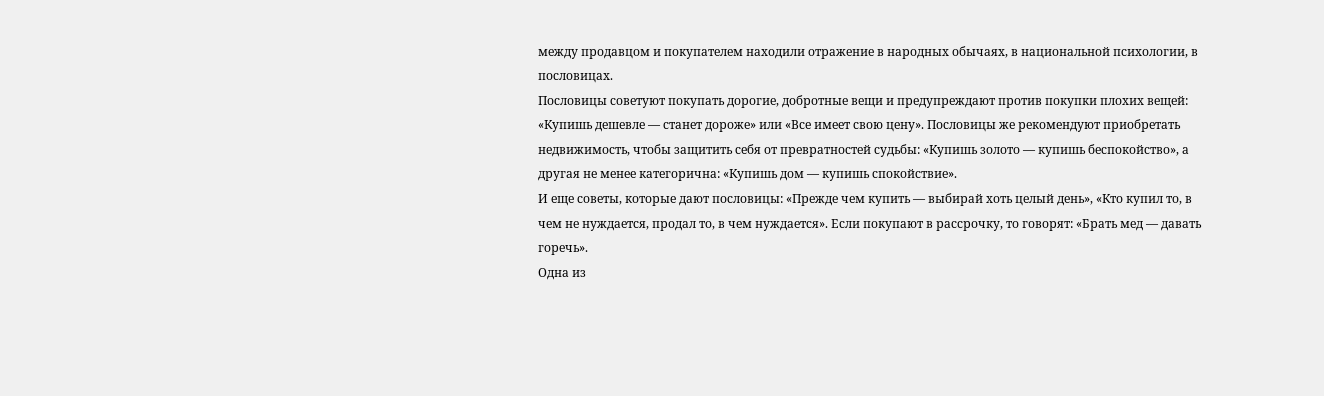между продавцом и покупателем находили отражение в народных обычаях, в национальной психологии, в пословицах.
Пословицы советуют покупать дорогие, добротные вещи и предупреждают против покупки плохих вещей: «Купишь дешевле — станет дороже» или «Все имеет свою цену». Пословицы же рекомендуют приобретать недвижимость, чтобы защитить себя от превратностей судьбы: «Купишь золото — купишь беспокойство», а другая не менее категорична: «Купишь дом — купишь спокойствие».
И еще советы, которые дают пословицы: «Прежде чем купить — выбирай хоть целый день», «Кто купил то, в чем не нуждается, продал то, в чем нуждается». Если покупают в рассрочку, то говорят: «Брать мед — давать горечь».
Одна из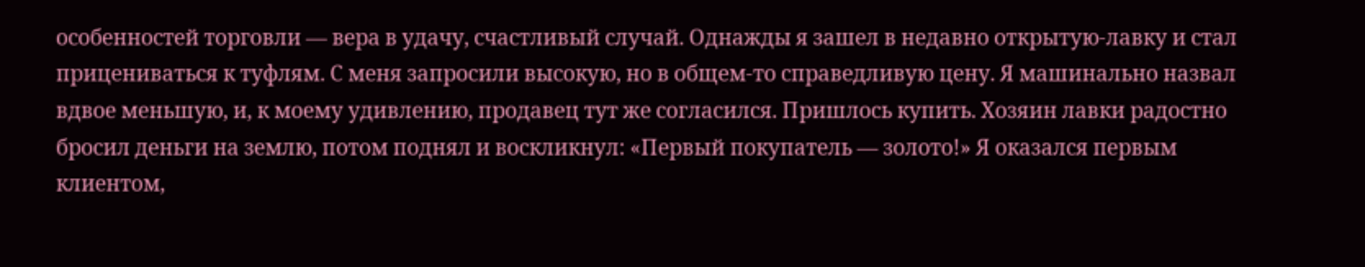особенностей торговли — вера в удачу, счастливый случай. Однажды я зашел в недавно открытую-лавку и стал прицениваться к туфлям. С меня запросили высокую, но в общем-то справедливую цену. Я машинально назвал вдвое меньшую, и, к моему удивлению, продавец тут же согласился. Пришлось купить. Хозяин лавки радостно бросил деньги на землю, потом поднял и воскликнул: «Первый покупатель — золото!» Я оказался первым клиентом,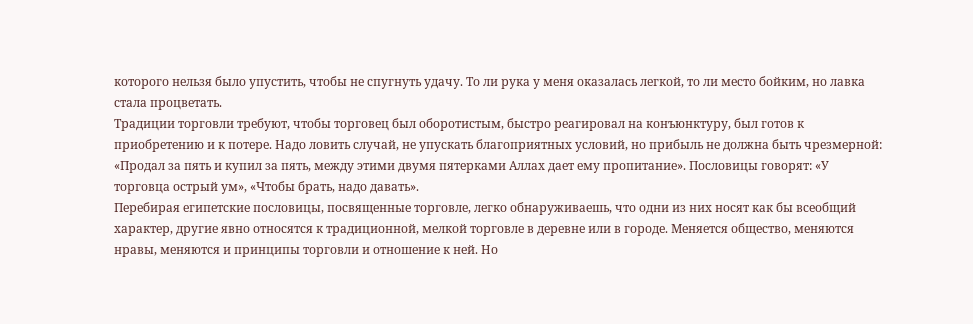которого нельзя было упустить, чтобы не спугнуть удачу. То ли рука у меня оказалась легкой, то ли место бойким, но лавка стала процветать.
Традиции торговли требуют, чтобы торговец был оборотистым, быстро реагировал на конъюнктуру, был готов к приобретению и к потере. Надо ловить случай, не упускать благоприятных условий, но прибыль не должна быть чрезмерной: «Продал за пять и купил за пять, между этими двумя пятерками Аллах дает ему пропитание». Пословицы говорят: «У торговца острый ум», «Чтобы брать, надо давать».
Перебирая египетские пословицы, посвященные торговле, легко обнаруживаешь, что одни из них носят как бы всеобщий характер, другие явно относятся к традиционной, мелкой торговле в деревне или в городе. Меняется общество, меняются нравы, меняются и принципы торговли и отношение к ней. Но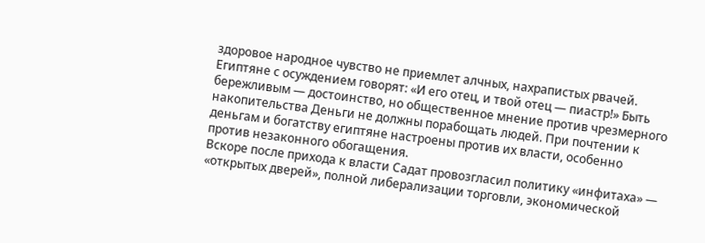здоровое народное чувство не приемлет алчных, нахрапистых рвачей. Египтяне с осуждением говорят: «И его отец, и твой отец — пиастр!» Быть бережливым — достоинство, но общественное мнение против чрезмерного накопительства Деньги не должны порабощать людей. При почтении к деньгам и богатству египтяне настроены против их власти, особенно против незаконного обогащения.
Вскоре после прихода к власти Садат провозгласил политику «инфитаха» — «открытых дверей», полной либерализации торговли, экономической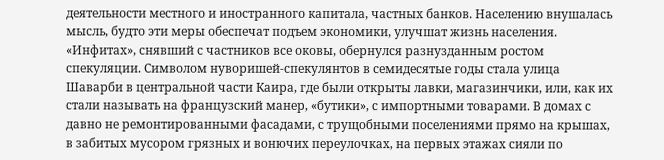деятельности местного и иностранного капитала, частных банков. Населению внушалась мысль, будто эти меры обеспечат подъем экономики, улучшат жизнь населения.
«Инфитах», снявший с частников все оковы, обернулся разнузданным ростом спекуляции. Символом нуворишей-спекулянтов в семидесятые годы стала улица Шаварби в центральной части Каира, где были открыты лавки, магазинчики, или, как их стали называть на французский манер, «бутики», с импортными товарами. В домах с давно не ремонтированными фасадами, с трущобными поселениями прямо на крышах, в забитых мусором грязных и вонючих переулочках, на первых этажах сияли по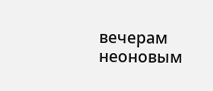вечерам неоновым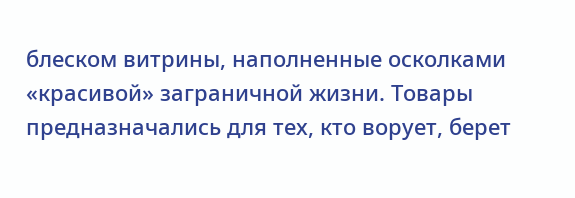блеском витрины, наполненные осколками «красивой» заграничной жизни. Товары предназначались для тех, кто ворует, берет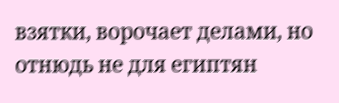взятки, ворочает делами, но отнюдь не для египтян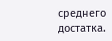среднего достатка.